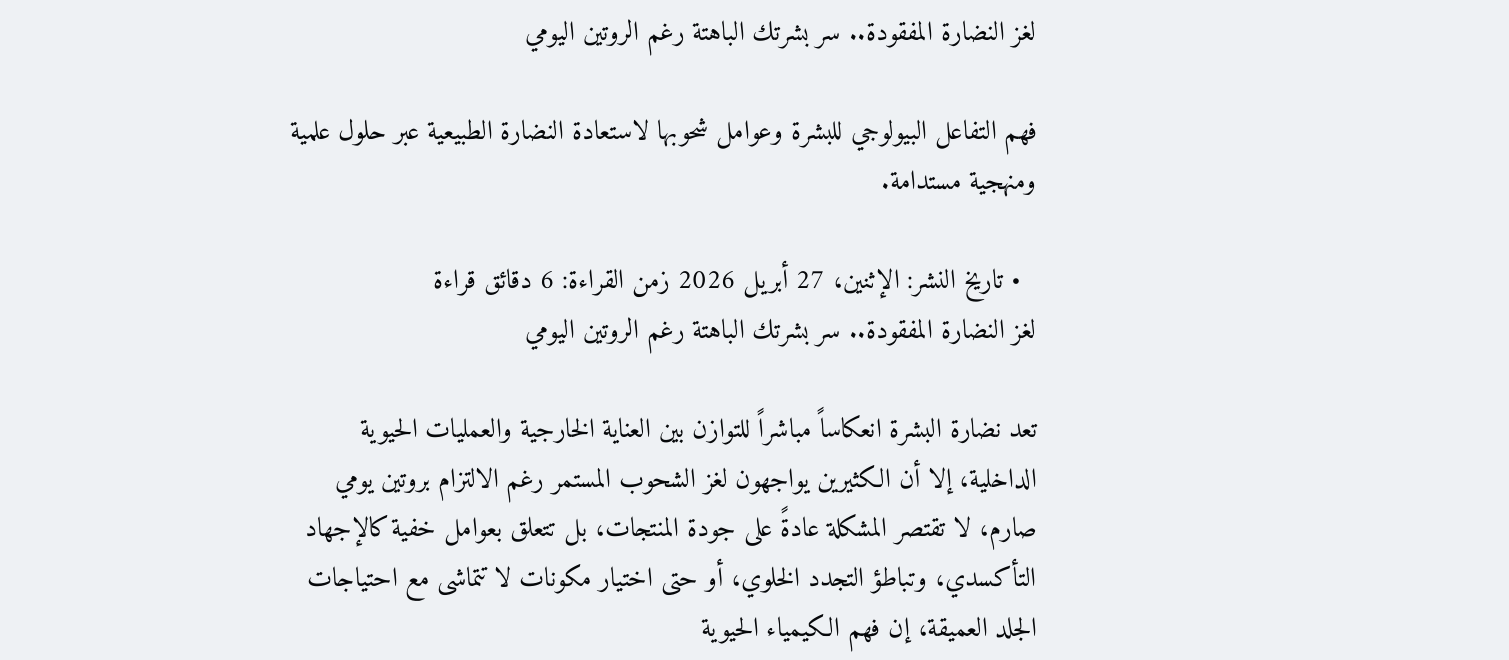لغز النضارة المفقودة.. سر بشرتك الباهتة رغم الروتين اليومي

فهم التفاعل البيولوجي للبشرة وعوامل شحوبها لاستعادة النضارة الطبيعية عبر حلول علمية ومنهجية مستدامة.

  • تاريخ النشر: الإثنين، 27 أبريل 2026 زمن القراءة: 6 دقائق قراءة
لغز النضارة المفقودة.. سر بشرتك الباهتة رغم الروتين اليومي

تعد نضارة البشرة انعكاساً مباشراً للتوازن بين العناية الخارجية والعمليات الحيوية الداخلية، إلا أن الكثيرين يواجهون لغز الشحوب المستمر رغم الالتزام بروتين يومي صارم، لا تقتصر المشكلة عادةً على جودة المنتجات، بل تتعلق بعوامل خفية كالإجهاد التأكسدي، وتباطؤ التجدد الخلوي، أو حتى اختيار مكونات لا تتماشى مع احتياجات الجلد العميقة، إن فهم الكيمياء الحيوية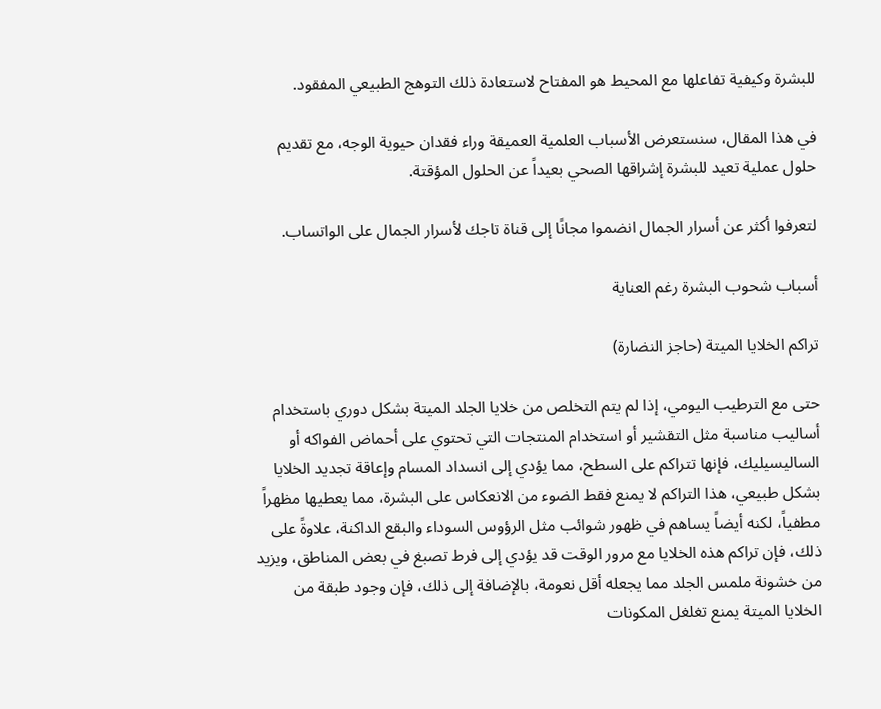للبشرة وكيفية تفاعلها مع المحيط هو المفتاح لاستعادة ذلك التوهج الطبيعي المفقود.

في هذا المقال، سنستعرض الأسباب العلمية العميقة وراء فقدان حيوية الوجه، مع تقديم حلول عملية تعيد للبشرة إشراقها الصحي بعيداً عن الحلول المؤقتة.

لتعرفوا أكثر عن أسرار الجمال انضموا مجانًا إلى قناة تاجك لأسرار الجمال على الواتساب.

أسباب شحوب البشرة رغم العناية

تراكم الخلايا الميتة (حاجز النضارة)

حتى مع الترطيب اليومي، إذا لم يتم التخلص من خلايا الجلد الميتة بشكل دوري باستخدام أساليب مناسبة مثل التقشير أو استخدام المنتجات التي تحتوي على أحماض الفواكه أو الساليسيليك، فإنها تتراكم على السطح، مما يؤدي إلى انسداد المسام وإعاقة تجديد الخلايا بشكل طبيعي، هذا التراكم لا يمنع فقط الضوء من الانعكاس على البشرة، مما يعطيها مظهراً مطفياً، لكنه أيضاً يساهم في ظهور شوائب مثل الرؤوس السوداء والبقع الداكنة، علاوةً على ذلك، فإن تراكم هذه الخلايا مع مرور الوقت قد يؤدي إلى فرط تصبغ في بعض المناطق، ويزيد من خشونة ملمس الجلد مما يجعله أقل نعومة، بالإضافة إلى ذلك، فإن وجود طبقة من الخلايا الميتة يمنع تغلغل المكونات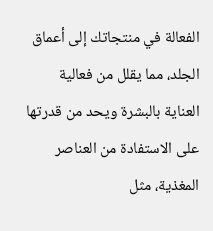الفعالة في منتجاتك إلى أعماق الجلد، مما يقلل من فعالية العناية بالبشرة ويحد من قدرتها على الاستفادة من العناصر المغذية، مثل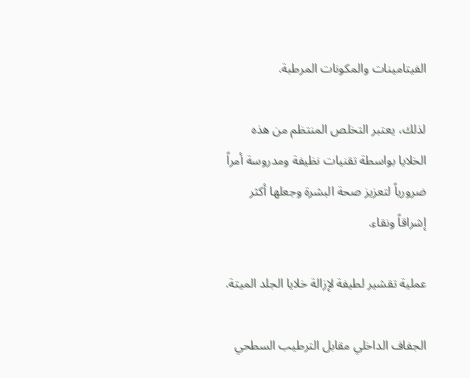الفيتامينات والمكونات المرطبة.

لذلك، يعتبر التخلص المنتظم من هذه الخلايا بواسطة تقنيات نظيفة ومدروسة أمراً ضرورياً لتعزيز صحة البشرة وجعلها أكثر إشراقاً ونقاء.

عملية تقشير لطيفة لإزالة خلايا الجلد الميتة.

الجفاف الداخلي مقابل الترطيب السطحي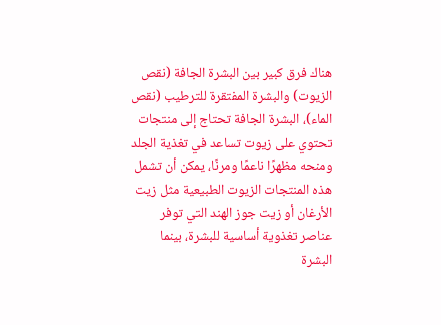هناك فرق كبير بين البشرة الجافة (نقص الزيوت) والبشرة المفتقرة للترطيب (نقص الماء)، البشرة الجافة تحتاج إلى منتجات تحتوي على زيوت تساعد في تغذية الجلد ومنحه مظهرًا ناعمًا ومرنًا، يمكن أن تشمل هذه المنتجات الزيوت الطبيعية مثل زيت الأرغان أو زيت جوز الهند التي توفر عناصر تغذوية أساسية للبشرة، بينما البشرة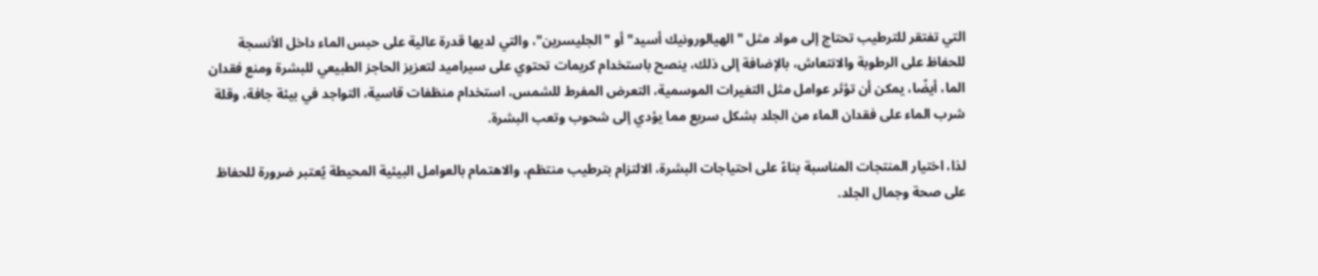التي تفتقر للترطيب تحتاج إلى مواد مثل "الهيالورونيك أسيد" أو "الجليسرين"، والتي لديها قدرة عالية على حبس الماء داخل الأنسجة للحفاظ على الرطوبة والانتعاش، بالإضافة إلى ذلك، ينصح باستخدام كريمات تحتوي على سيراميد لتعزيز الحاجز الطبيعي للبشرة ومنع فقدان الما، أيضًا، يمكن أن تؤثر عوامل مثل التغيرات الموسمية، التعرض المفرط للشمس، استخدام منظفات قاسية، التواجد في بيئة جافة، وقلة شرب الماء على فقدان الماء من الجلد بشكل سريع مما يؤدي إلى شحوب وتعب البشرة.

لذا، اختيار المنتجات المناسبة بناءً على احتياجات البشرة، الالتزام بترطيب منتظم، والاهتمام بالعوامل البيئية المحيطة يُعتبر ضرورة للحفاظ على صحة وجمال الجلد.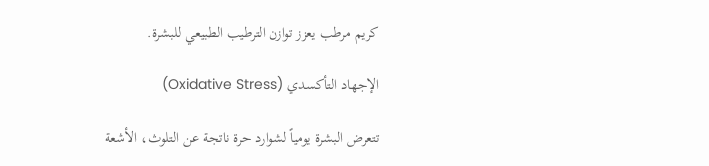كريم مرطب يعزز توازن الترطيب الطبيعي للبشرة.

الإجهاد التأكسدي (Oxidative Stress)

تتعرض البشرة يومياً لشوارد حرة ناتجة عن التلوث، الأشعة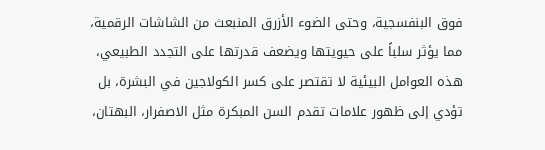فوق البنفسجية، وحتى الضوء الأزرق المنبعث من الشاشات الرقمية، مما يؤثر سلباً على حيويتها ويضعف قدرتها على التجدد الطبيعي، هذه العوامل البيئية لا تقتصر على كسر الكولاجين في البشرة، بل تؤدي إلى ظهور علامات تقدم السن المبكرة مثل الاصفرار، البهتان،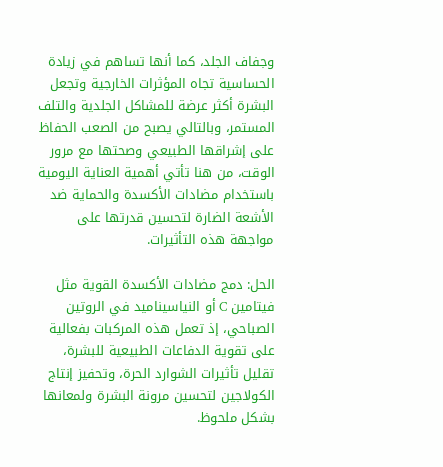وجفاف الجلد، كما أنها تساهم في زيادة الحساسية تجاه المؤثرات الخارجية وتجعل البشرة أكثر عرضة للمشاكل الجلدية والتلف المستمر، وبالتالي يصبح من الصعب الحفاظ على إشراقها الطبيعي وصحتها مع مرور الوقت، من هنا تأتي أهمية العناية اليومية باستخدام مضادات الأكسدة والحماية ضد الأشعة الضارة لتحسين قدرتها على مواجهة هذه التأثيرات.

الحل: دمج مضادات الأكسدة القوية مثل فيتامين C أو النياسيناميد في الروتين الصباحي، إذ تعمل هذه المركبات بفعالية على تقوية الدفاعات الطبيعية للبشرة، تقليل تأثيرات الشوارد الحرة، وتحفيز إنتاج الكولاجين لتحسين مرونة البشرة ولمعانها بشكل ملحوظ.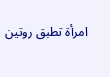امرأة تطبق روتين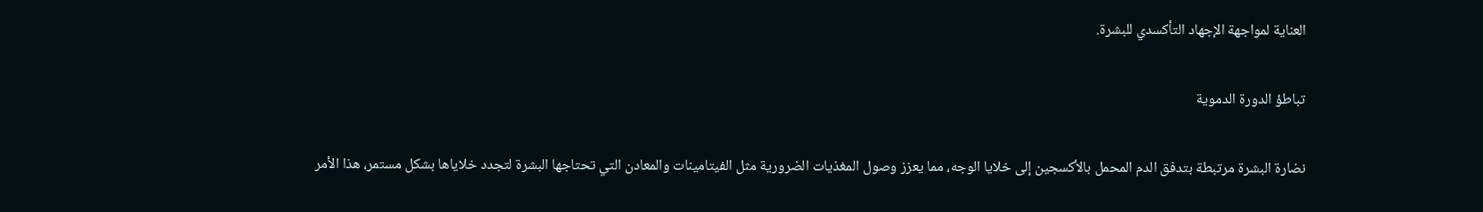العناية لمواجهة الإجهاد التأكسدي للبشرة.

تباطؤ الدورة الدموية

نضارة البشرة مرتبطة بتدفق الدم المحمل بالأكسجين إلى خلايا الوجه، مما يعزز وصول المغذيات الضرورية مثل الفيتامينات والمعادن التي تحتاجها البشرة لتجدد خلاياها بشكل مستمر، هذا الأمر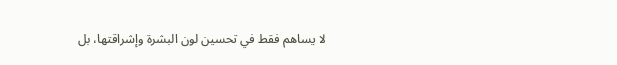لا يساهم فقط في تحسين لون البشرة وإشراقتها، بل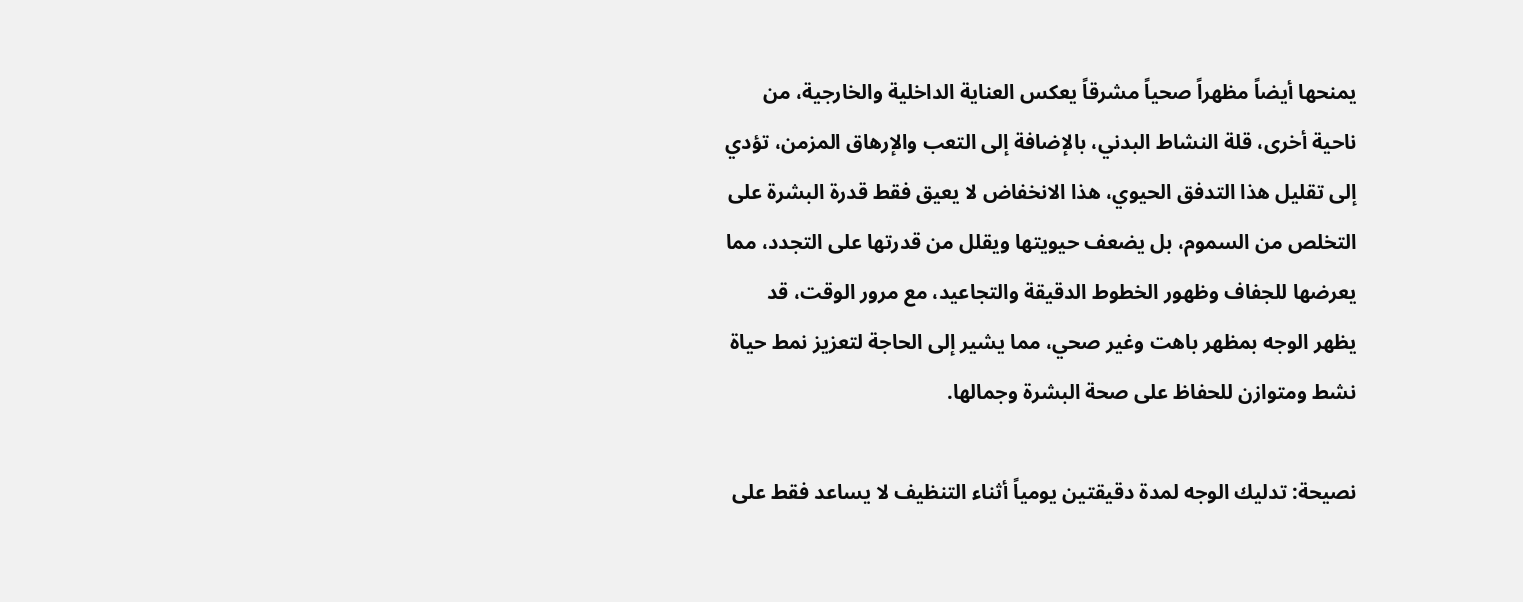يمنحها أيضاً مظهراً صحياً مشرقاً يعكس العناية الداخلية والخارجية، من ناحية أخرى، قلة النشاط البدني، بالإضافة إلى التعب والإرهاق المزمن، تؤدي إلى تقليل هذا التدفق الحيوي، هذا الانخفاض لا يعيق فقط قدرة البشرة على التخلص من السموم، بل يضعف حيويتها ويقلل من قدرتها على التجدد، مما يعرضها للجفاف وظهور الخطوط الدقيقة والتجاعيد، مع مرور الوقت، قد يظهر الوجه بمظهر باهت وغير صحي، مما يشير إلى الحاجة لتعزيز نمط حياة نشط ومتوازن للحفاظ على صحة البشرة وجمالها.

نصيحة: تدليك الوجه لمدة دقيقتين يومياً أثناء التنظيف لا يساعد فقط على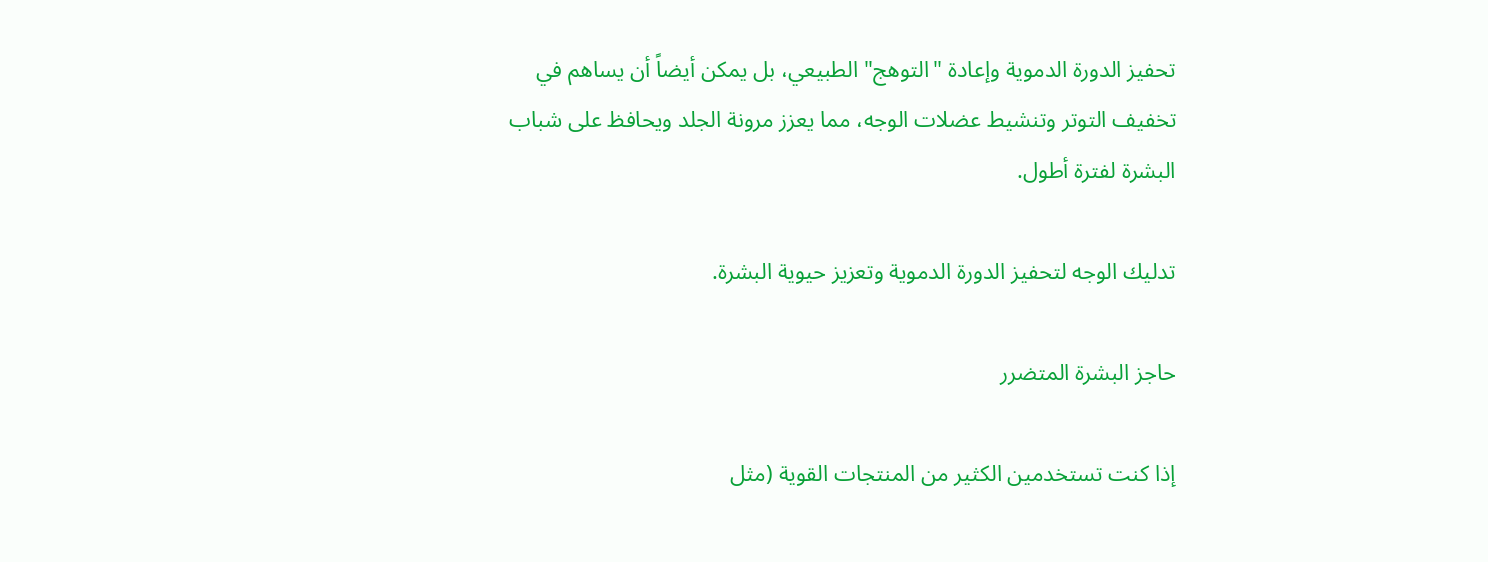تحفيز الدورة الدموية وإعادة "التوهج" الطبيعي، بل يمكن أيضاً أن يساهم في تخفيف التوتر وتنشيط عضلات الوجه، مما يعزز مرونة الجلد ويحافظ على شباب البشرة لفترة أطول.

تدليك الوجه لتحفيز الدورة الدموية وتعزيز حيوية البشرة.

حاجز البشرة المتضرر

إذا كنت تستخدمين الكثير من المنتجات القوية (مثل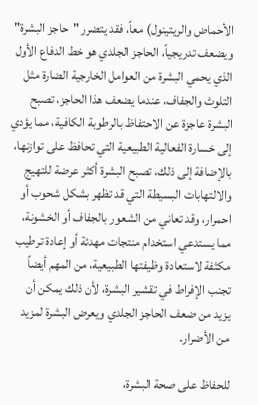الأحماض والريتينول) معاً، فقد يتضرر "حاجز البشرة" ويضعف تدريجياً، الحاجز الجلدي هو خط الدفاع الأول الذي يحمي البشرة من العوامل الخارجية الضارة مثل التلوث والجفاف، عندما يضعف هذا الحاجز، تصبح البشرة عاجزة عن الاحتفاظ بالرطوبة الكافية، مما يؤدي إلى خسارة الفعالية الطبيعية التي تحافظ على توازنها، بالإضافة إلى ذلك، تصبح البشرة أكثر عرضة للتهيج والالتهابات البسيطة التي قد تظهر بشكل شحوب أو احمرار، وقد تعاني من الشعور بالجفاف أو الخشونة، مما يستدعي استخدام منتجات مهدئة أو إعادة ترطيب مكثفة لاستعادة وظيفتها الطبيعية، من المهم أيضاً تجنب الإفراط في تقشير البشرة، لأن ذلك يمكن أن يزيد من ضعف الحاجز الجلدي ويعرض البشرة لمزيد من الأضرار.

للحفاظ على صحة البشرة،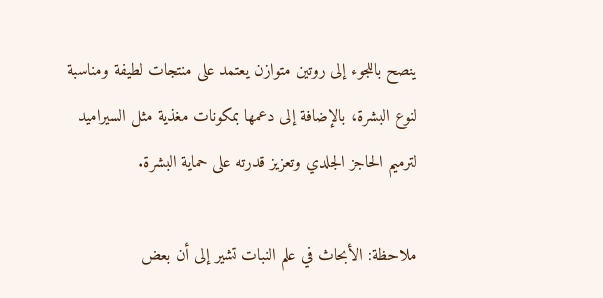ينصح باللجوء إلى روتين متوازن يعتمد على منتجات لطيفة ومناسبة لنوع البشرة، بالإضافة إلى دعمها بمكونات مغذية مثل السيراميد لترميم الحاجز الجلدي وتعزيز قدرته على حماية البشرة.

ملاحظة: الأبحاث في علم النبات تشير إلى أن بعض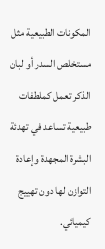المكونات الطبيعية مثل مستخلص السدر أو لبان الذكر تعمل كملطفات طبيعية تساعد في تهدئة البشرة المجهدة وإعادة التوازن لها دون تهييج كيميائي.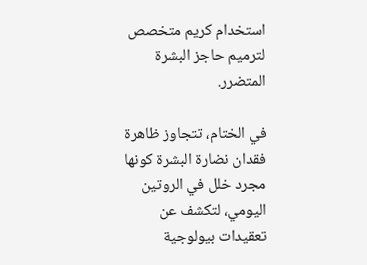استخدام كريم متخصص لترميم حاجز البشرة المتضرر.

في الختام، تتجاوز ظاهرة فقدان نضارة البشرة كونها مجرد خلل في الروتين اليومي، لتكشف عن تعقيدات بيولوجية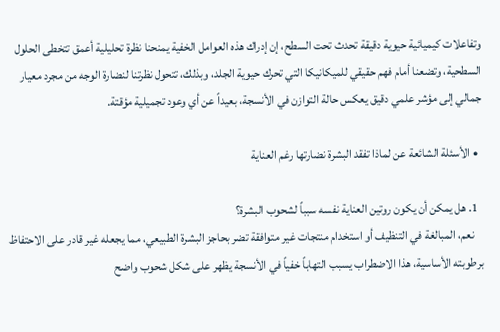وتفاعلات كيميائية حيوية دقيقة تحدث تحت السطح، إن إدراك هذه العوامل الخفية يمنحنا نظرة تحليلية أعمق تتخطى الحلول السطحية، وتضعنا أمام فهم حقيقي للميكانيكا التي تحرك حيوية الجلد، وبذلك، تتحول نظرتنا لنضارة الوجه من مجرد معيار جمالي إلى مؤشر علمي دقيق يعكس حالة التوازن في الأنسجة، بعيداً عن أي وعود تجميلية مؤقتة.

  • الأسئلة الشائعة عن لماذا تفقد البشرة نضارتها رغم العناية

  1. هل يمكن أن يكون روتين العناية نفسه سبباً لشحوب البشرة؟
    نعم، المبالغة في التنظيف أو استخدام منتجات غير متوافقة تضر بحاجز البشرة الطبيعي، مما يجعله غير قادر على الاحتفاظ برطوبته الأساسية، هذا الاضطراب يسبب التهاباً خفياً في الأنسجة يظهر على شكل شحوب واضح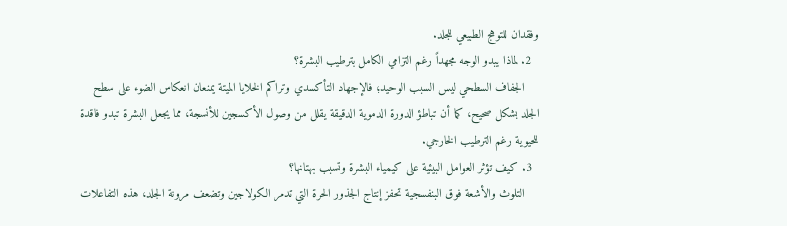وفقدان للتوهج الطبيعي للجلد.
  2. لماذا يبدو الوجه مجهداً رغم التزامي الكامل بترطيب البشرة؟
    الجفاف السطحي ليس السبب الوحيد؛ فالإجهاد التأكسدي وتراكم الخلايا الميتة يمنعان انعكاس الضوء على سطح الجلد بشكل صحيح، كما أن تباطؤ الدورة الدموية الدقيقة يقلل من وصول الأكسجين للأنسجة، مما يجعل البشرة تبدو فاقدة للحيوية رغم الترطيب الخارجي.
  3. كيف تؤثر العوامل البيئية على كيمياء البشرة وتسبب بهتانها؟
    التلوث والأشعة فوق البنفسجية تحفز إنتاج الجذور الحرة التي تدمر الكولاجين وتضعف مرونة الجلد، هذه التفاعلات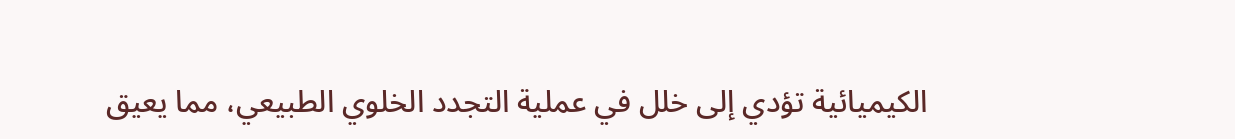الكيميائية تؤدي إلى خلل في عملية التجدد الخلوي الطبيعي، مما يعيق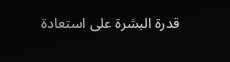قدرة البشرة على استعادة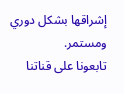إشراقها بشكل دوري ومستمر.
تابعونا على قناتنا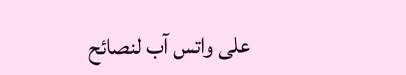على واتس آب لنصائح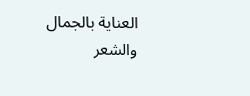العناية بالجمال والشعر